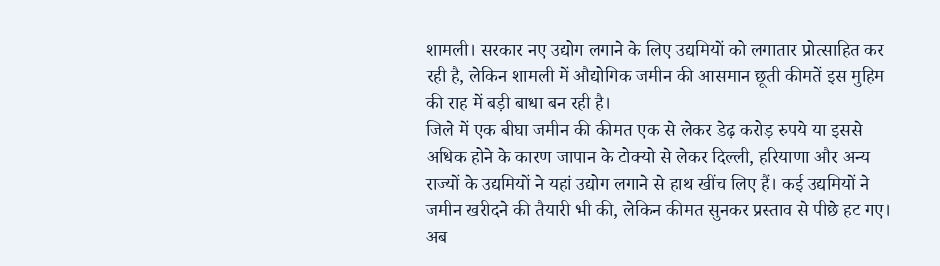शामली। सरकार नए उद्योग लगाने के लिए उद्यमियों को लगातार प्रोत्साहित कर रही है, लेकिन शामली में औद्योगिक जमीन की आसमान छूती कीमतें इस मुहिम की राह में बड़ी बाधा बन रही है।
जिले में एक बीघा जमीन की कीमत एक से लेकर डेढ़ करोड़ रुपये या इससे अधिक होने के कारण जापान के टोक्यो से लेकर दिल्ली, हरियाणा और अन्य राज्यों के उद्यमियों ने यहां उद्योग लगाने से हाथ खींच लिए हैं। कई उद्यमियों ने जमीन खरीदने की तैयारी भी की, लेकिन कीमत सुनकर प्रस्ताव से पीछे हट गए। अब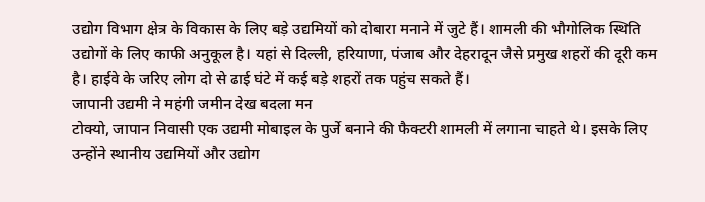उद्योग विभाग क्षेत्र के विकास के लिए बड़े उद्यमियों को दोबारा मनाने में जुटे हैं। शामली की भौगोलिक स्थिति उद्योगों के लिए काफी अनुकूल है। यहां से दिल्ली, हरियाणा, पंजाब और देहरादून जैसे प्रमुख शहरों की दूरी कम है। हाईवे के जरिए लोग दो से ढाई घंटे में कई बड़े शहरों तक पहुंच सकते हैं।
जापानी उद्यमी ने महंगी जमीन देख बदला मन
टोक्यो, जापान निवासी एक उद्यमी मोबाइल के पुर्जे बनाने की फैक्टरी शामली में लगाना चाहते थे। इसके लिए उन्होंने स्थानीय उद्यमियों और उद्योग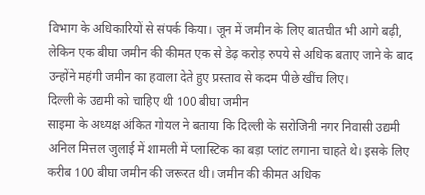विभाग के अधिकारियों से संपर्क किया। जून में जमीन के लिए बातचीत भी आगे बढ़ी, लेकिन एक बीघा जमीन की कीमत एक से डेढ़ करोड़ रुपये से अधिक बताए जाने के बाद उन्होंने महंगी जमीन का हवाला देते हुए प्रस्ताव से कदम पीछे खींच लिए।
दिल्ली के उद्यमी को चाहिए थी 100 बीघा जमीन
साइमा के अध्यक्ष अंकित गोयल ने बताया कि दिल्ली के सरोजिनी नगर निवासी उद्यमी अनिल मित्तल जुलाई में शामली में प्लास्टिक का बड़ा प्लांट लगाना चाहते थे। इसके लिए करीब 100 बीघा जमीन की जरूरत थी। जमीन की कीमत अधिक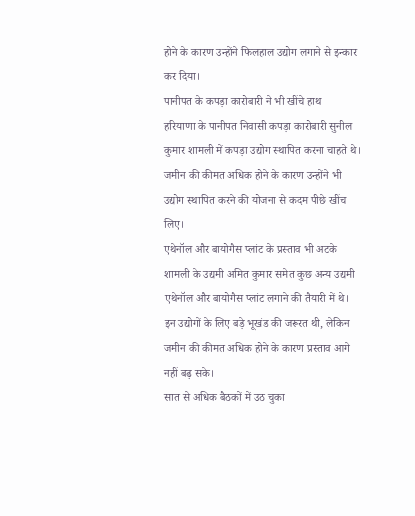होने के कारण उन्होंने फिलहाल उद्योग लगाने से इन्कार कर दिया।
पानीपत के कपड़ा कारोबारी ने भी खींचे हाथ
हरियाणा के पानीपत निवासी कपड़ा कारोबारी सुनील कुमार शामली में कपड़ा उद्योग स्थापित करना चाहते थे। जमीन की कीमत अधिक होने के कारण उन्होंने भी उद्योग स्थापित करने की योजना से कदम पीछे खींच लिए।
एथेनॉल और बायोगैस प्लांट के प्रस्ताव भी अटके
शामली के उद्यमी अमित कुमार समेत कुछ अन्य उद्यमी एथेनॉल और बायोगैस प्लांट लगाने की तैयारी में थे। इन उद्योगों के लिए बड़े भूखंड की जरूरत थी, लेकिन जमीन की कीमत अधिक होने के कारण प्रस्ताव आगे नहीं बढ़ सके।
सात से अधिक बैठकों में उठ चुका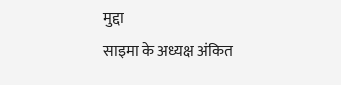मुद्दा
साइमा के अध्यक्ष अंकित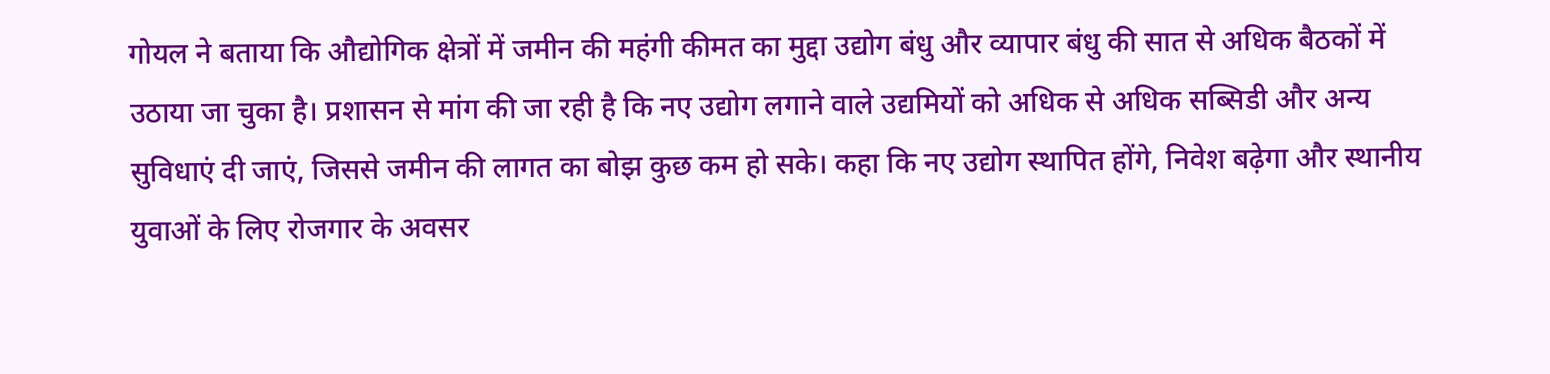गोयल ने बताया कि औद्योगिक क्षेत्रों में जमीन की महंगी कीमत का मुद्दा उद्योग बंधु और व्यापार बंधु की सात से अधिक बैठकों में उठाया जा चुका है। प्रशासन से मांग की जा रही है कि नए उद्योग लगाने वाले उद्यमियों को अधिक से अधिक सब्सिडी और अन्य सुविधाएं दी जाएं, जिससे जमीन की लागत का बोझ कुछ कम हो सके। कहा कि नए उद्योग स्थापित होंगे, निवेश बढ़ेगा और स्थानीय युवाओं के लिए रोजगार के अवसर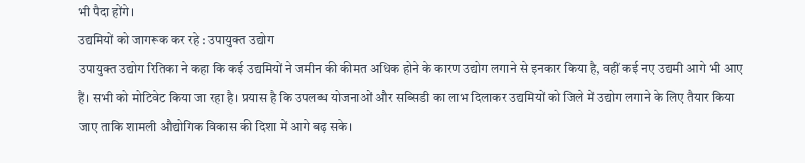भी पैदा होंगे।
उद्यमियों को जागरूक कर रहे : उपायुक्त उद्योग
उपायुक्त उद्योग रितिका ने कहा कि कई उद्यमियों ने जमीन की कीमत अधिक होने के कारण उद्योग लगाने से इनकार किया है, वहीं कई नए उद्यमी आगे भी आए हैं। सभी को मोटिवेट किया जा रहा है। प्रयास है कि उपलब्ध योजनाओं और सब्सिडी का लाभ दिलाकर उद्यमियों को जिले में उद्योग लगाने के लिए तैयार किया जाए ताकि शामली औद्योगिक विकास की दिशा में आगे बढ़ सके।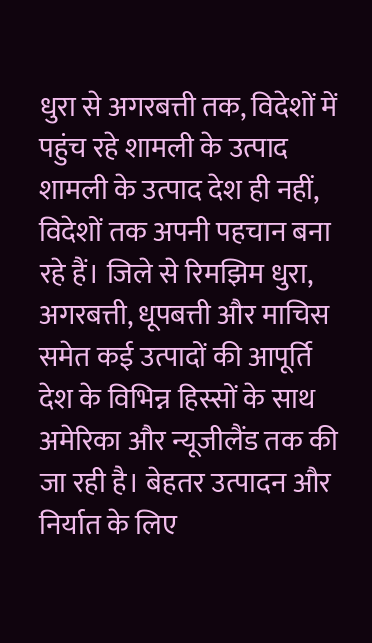धुरा से अगरबत्ती तक, विदेशों में पहुंच रहे शामली के उत्पाद
शामली के उत्पाद देश ही नहीं, विदेशों तक अपनी पहचान बना रहे हैं। जिले से रिमझिम धुरा, अगरबत्ती, धूपबत्ती और माचिस समेत कई उत्पादों की आपूर्ति देश के विभिन्न हिस्सों के साथ अमेरिका और न्यूजीलैंड तक की जा रही है। बेहतर उत्पादन और निर्यात के लिए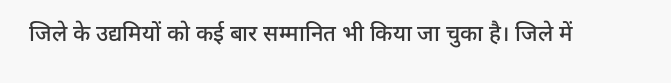जिले के उद्यमियों को कई बार सम्मानित भी किया जा चुका है। जिले में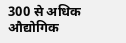300 से अधिक औद्योगिक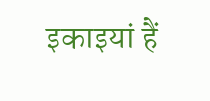इकाइयां हैं